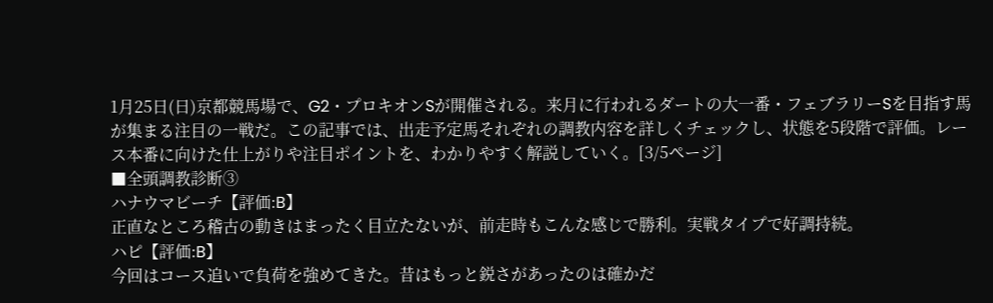1月25日(日)京都競馬場で、G2・プロキオンSが開催される。来月に行われるダートの大一番・フェブラリーSを目指す馬が集まる注目の一戦だ。この記事では、出走予定馬それぞれの調教内容を詳しくチェックし、状態を5段階で評価。レース本番に向けた仕上がりや注目ポイントを、わかりやすく解説していく。[3/5ページ]
■全頭調教診断③
ハナウマビーチ【評価:B】
正直なところ稽古の動きはまったく目立たないが、前走時もこんな感じで勝利。実戦タイプで好調持続。
ハピ【評価:B】
今回はコース追いで負荷を強めてきた。昔はもっと鋭さがあったのは確かだ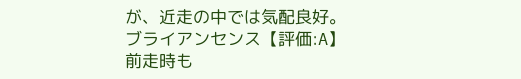が、近走の中では気配良好。
ブライアンセンス【評価:A】
前走時も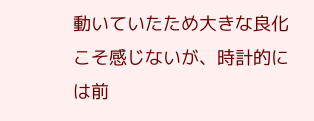動いていたため大きな良化こそ感じないが、時計的には前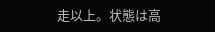走以上。状態は高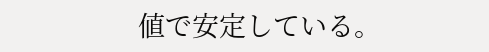値で安定している。